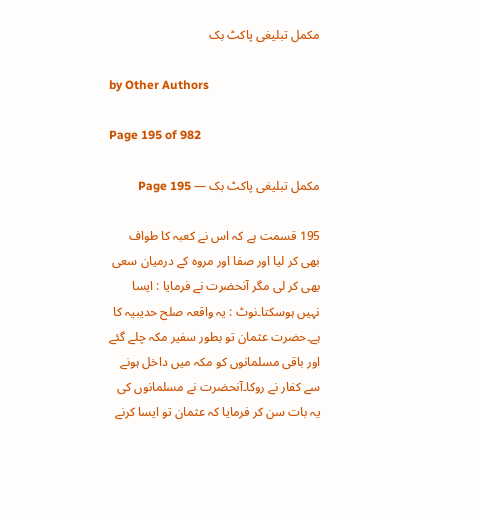مکمل تبلیغی پاکٹ بک

by Other Authors

Page 195 of 982

مکمل تبلیغی پاکٹ بک — Page 195

195 قسمت ہے کہ اس نے کعبہ کا طواف بھی کر لیا اور صفا اور مروہ کے درمیان سعی بھی کر لی مگر آنحضرت نے فرمایا : ایسا نہیں ہوسکتا۔نوٹ : یہ واقعہ صلح حدیبیہ کا ہے۔حضرت عثمان تو بطور سفیر مکہ چلے گئے اور باقی مسلمانوں کو مکہ میں داخل ہونے سے کفار نے روکا۔آنحضرت نے مسلمانوں کی یہ بات سن کر فرمایا کہ عثمان تو ایسا کرنے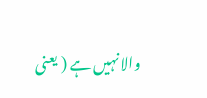والا نہیں ہے ( یعنی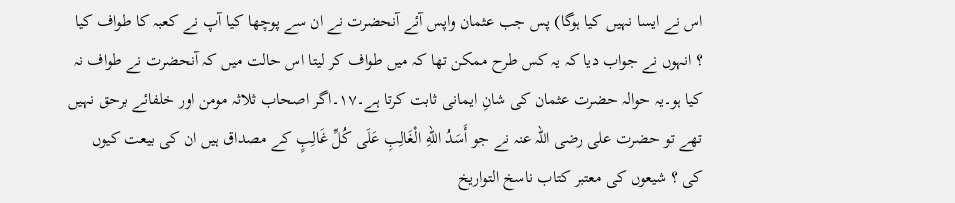اس نے ایسا نہیں کیا ہوگا) پس جب عثمان واپس آئے آنحضرت نے ان سے پوچھا کیا آپ نے کعبہ کا طواف کیا ؟ انہوں نے جواب دیا کہ یہ کس طرح ممکن تھا کہ میں طواف کر لیتا اس حالت میں کہ آنحضرت نے طواف نہ کیا ہو۔یہ حوالہ حضرت عثمان کی شانِ ایمانی ثابت کرتا ہے۔۱۷۔اگر اصحاب ثلاثہ مومن اور خلفائے برحق نہیں تھے تو حضرت علی رضی اللہ عنہ نے جو أَسَدُ اللهِ الْغَالِبِ عَلَى كُلِّ غَالِبٍ کے مصداق ہیں ان کی بیعت کیوں کی ؟ شیعوں کی معتبر کتاب ناسخ التواریخ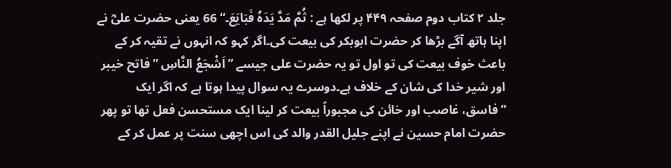جلد ۲ کتاب دوم صفحہ ۴۴۹ پر لکھا ہے : ثُمَّ مَدَّ يَدَهُ فَبَايَعَ۔“ 66 یعنی حضرت علیؓ نے اپنا ہاتھ آگے بڑھا کر حضرت ابوبکر کی بیعت کی۔اگر کہو کہ انہوں نے تقیہ کر کے باعث خوف بیعت کی تو اول تو یہ حضرت علی جیسے ” اَشْجَعُ النَّاسِ ” فاتح خیبر اور شیر خدا کی شان کے خلاف ہے۔دوسرے یہ سوال پیدا ہوتا ہے کہ اگر ایک ”فاسق، غاصب اور خائن کی مجبوراً بیعت کر لینا ایک مستحسن فعل تھا تو پھر حضرت امام حسین نے اپنے جلیل القدر والد کی اس اچھی سنت پر عمل کر کے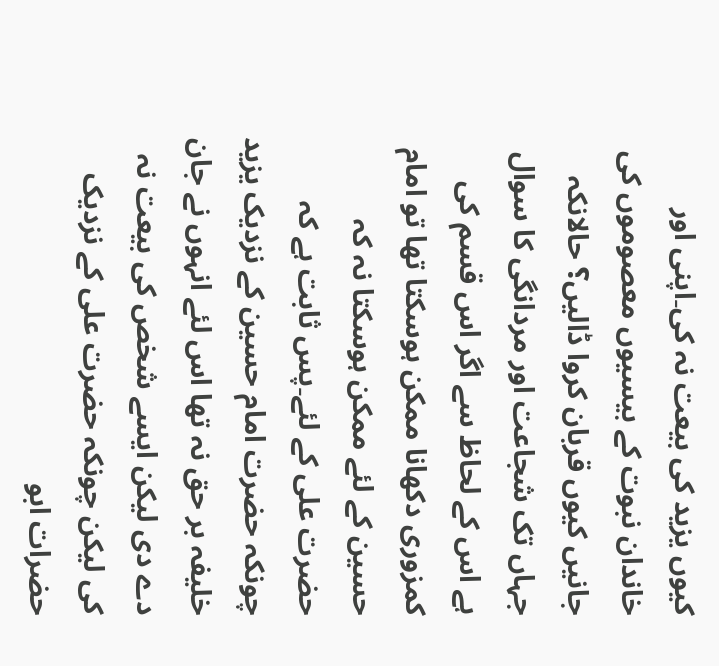کیوں یزید کی بیعت نہ کی۔اپنی اور خاندان نبوت کے بیسیوں معصوموں کی جانیں کیوں قربان کروا ڈالیں؟ حالانکہ جہاں تک شجاعت اور مردانگی کا سوال ہے اس کے لحاظ سے اگر اس قسم کی کمزوری دکھانا ممکن ہوسکتا تھا تو امام حسین کے لئے ممکن ہوسکتا نہ کہ حضرت علی کے لئے۔پس ثابت ہے کہ چونکہ حضرت امام حسین کے نزدیک یزید خلیفہ بر حق نہ تھا اس لئے انہوں نے جان دے دی لیکن ایسے شخص کی بیعت نہ کی لیکن چونکہ حضرت علی کے نزدیک حضرات ابو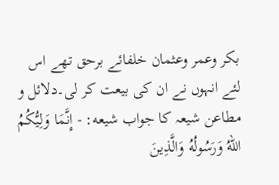بکر وعمر وعثمان خلفائے برحق تھے اس لئے انہوں نے ان کی بیعت کر لی۔دلائل و مطاعن شیعہ کا جواب شیعه: - إِنَّمَا وَلِيُّكُمُ اللهُ وَرَسُولُهُ وَالَّذِينَ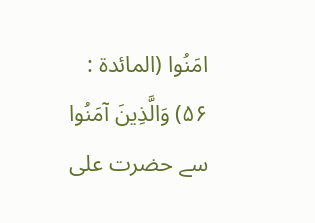امَنُوا (المائدة : ۵۶) وَالَّذِينَ آمَنُوا سے حضرت علی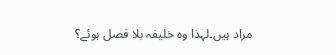مراد ہیں۔لہذا وہ خلیفہ بلا فصل ہوئے؟